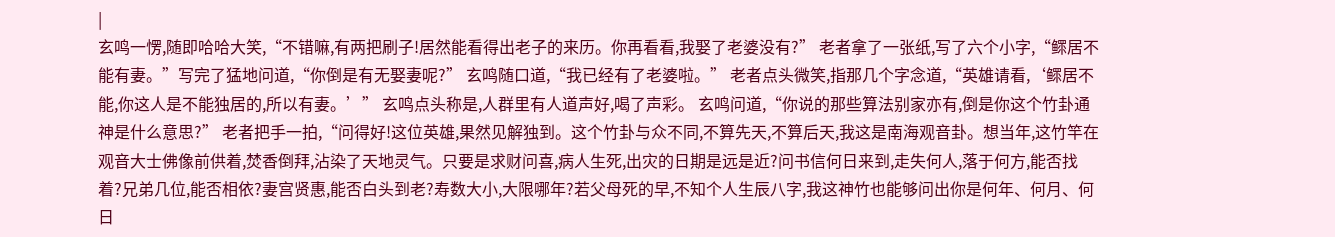|
玄鸣一愣,随即哈哈大笑,“不错嘛,有两把刷子!居然能看得出老子的来历。你再看看,我娶了老婆没有?” 老者拿了一张纸,写了六个小字,“鳏居不能有妻。”写完了猛地问道,“你倒是有无娶妻呢?” 玄鸣随口道,“我已经有了老婆啦。” 老者点头微笑,指那几个字念道,“英雄请看,‘鳏居不能,你这人是不能独居的,所以有妻。’” 玄鸣点头称是,人群里有人道声好,喝了声彩。 玄鸣问道,“你说的那些算法别家亦有,倒是你这个竹卦通神是什么意思?” 老者把手一拍,“问得好!这位英雄,果然见解独到。这个竹卦与众不同,不算先天,不算后天,我这是南海观音卦。想当年,这竹竿在观音大士佛像前供着,焚香倒拜,沾染了天地灵气。只要是求财问喜,病人生死,出灾的日期是远是近?问书信何日来到,走失何人,落于何方,能否找着?兄弟几位,能否相依?妻宫贤惠,能否白头到老?寿数大小,大限哪年?若父母死的早,不知个人生辰八字,我这神竹也能够问出你是何年、何月、何日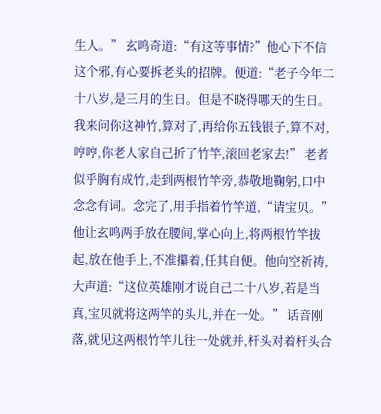生人。” 玄鸣奇道:“有这等事情?”他心下不信这个邪,有心要拆老头的招牌。便道:“老子今年二十八岁,是三月的生日。但是不晓得哪天的生日。我来问你这神竹,算对了,再给你五钱银子,算不对,哼哼,你老人家自己折了竹竿,滚回老家去!” 老者似乎胸有成竹,走到两根竹竿旁,恭敬地鞠躬,口中念念有词。念完了,用手指着竹竿道,“请宝贝。” 他让玄鸣两手放在腰间,掌心向上,将两根竹竿拔起,放在他手上,不准攥着,任其自便。他向空祈祷,大声道:“这位英雄刚才说自己二十八岁,若是当真,宝贝就将这两竿的头儿,并在一处。” 话音刚落,就见这两根竹竿儿往一处就并,杆头对着杆头合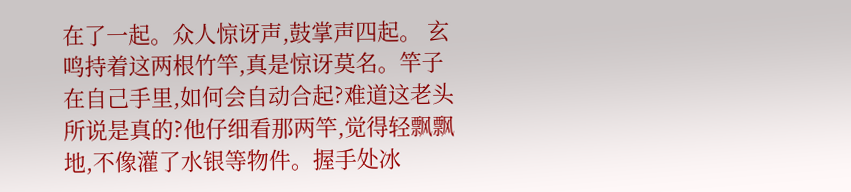在了一起。众人惊讶声,鼓掌声四起。 玄鸣持着这两根竹竿,真是惊讶莫名。竿子在自己手里,如何会自动合起?难道这老头所说是真的?他仔细看那两竿,觉得轻飘飘地,不像灌了水银等物件。握手处冰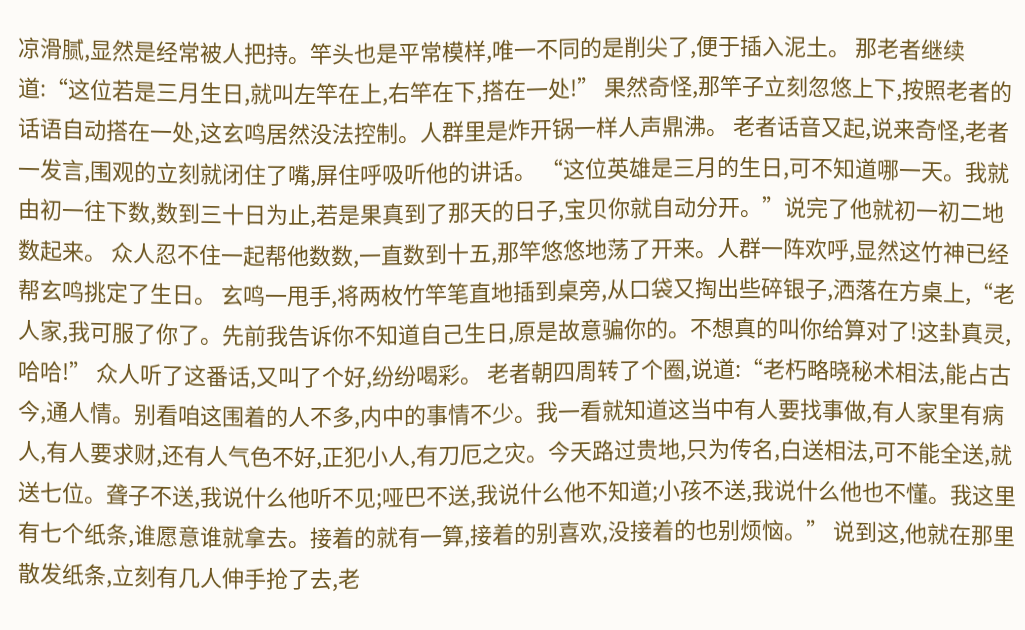凉滑腻,显然是经常被人把持。竿头也是平常模样,唯一不同的是削尖了,便于插入泥土。 那老者继续道:“这位若是三月生日,就叫左竿在上,右竿在下,搭在一处!” 果然奇怪,那竿子立刻忽悠上下,按照老者的话语自动搭在一处,这玄鸣居然没法控制。人群里是炸开锅一样人声鼎沸。 老者话音又起,说来奇怪,老者一发言,围观的立刻就闭住了嘴,屏住呼吸听他的讲话。 “这位英雄是三月的生日,可不知道哪一天。我就由初一往下数,数到三十日为止,若是果真到了那天的日子,宝贝你就自动分开。”说完了他就初一初二地数起来。 众人忍不住一起帮他数数,一直数到十五,那竿悠悠地荡了开来。人群一阵欢呼,显然这竹神已经帮玄鸣挑定了生日。 玄鸣一甩手,将两枚竹竿笔直地插到桌旁,从口袋又掏出些碎银子,洒落在方桌上,“老人家,我可服了你了。先前我告诉你不知道自己生日,原是故意骗你的。不想真的叫你给算对了!这卦真灵,哈哈!” 众人听了这番话,又叫了个好,纷纷喝彩。 老者朝四周转了个圈,说道:“老朽略晓秘术相法,能占古今,通人情。别看咱这围着的人不多,内中的事情不少。我一看就知道这当中有人要找事做,有人家里有病人,有人要求财,还有人气色不好,正犯小人,有刀厄之灾。今天路过贵地,只为传名,白送相法,可不能全送,就送七位。聋子不送,我说什么他听不见;哑巴不送,我说什么他不知道;小孩不送,我说什么他也不懂。我这里有七个纸条,谁愿意谁就拿去。接着的就有一算,接着的别喜欢,没接着的也别烦恼。” 说到这,他就在那里散发纸条,立刻有几人伸手抢了去,老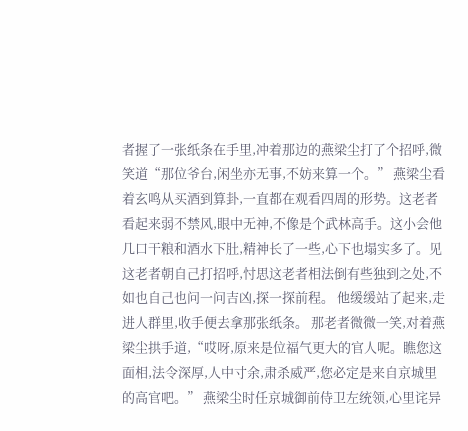者握了一张纸条在手里,冲着那边的燕梁尘打了个招呼,微笑道“那位爷台,闲坐亦无事,不妨来算一个。” 燕梁尘看着玄鸣从买酒到算卦,一直都在观看四周的形势。这老者看起来弱不禁风,眼中无神,不像是个武林高手。这小会他几口干粮和酒水下肚,精神长了一些,心下也塌实多了。见这老者朝自己打招呼,忖思这老者相法倒有些独到之处,不如也自己也问一问吉凶,探一探前程。 他缓缓站了起来,走进人群里,收手便去拿那张纸条。 那老者微微一笑,对着燕梁尘拱手道,“哎呀,原来是位福气更大的官人呢。瞧您这面相,法令深厚,人中寸余,肃杀威严,您必定是来自京城里的高官吧。” 燕梁尘时任京城御前侍卫左统领,心里诧异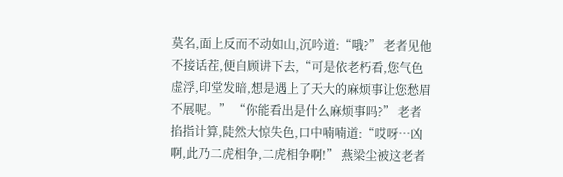莫名,面上反而不动如山,沉吟道:“哦?” 老者见他不接话茬,便自顾讲下去,“可是依老朽看,您气色虚浮,印堂发暗,想是遇上了天大的麻烦事让您愁眉不展呢。” “你能看出是什么麻烦事吗?” 老者掐指计算,陡然大惊失色,口中喃喃道:“哎呀…凶啊,此乃二虎相争,二虎相争啊!” 燕梁尘被这老者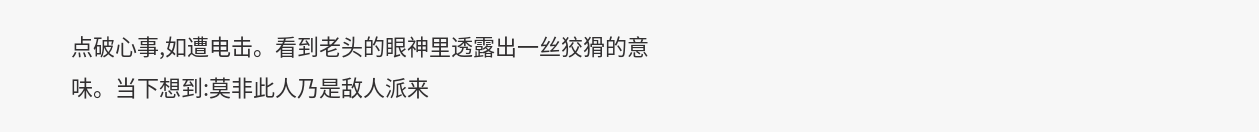点破心事,如遭电击。看到老头的眼神里透露出一丝狡猾的意味。当下想到:莫非此人乃是敌人派来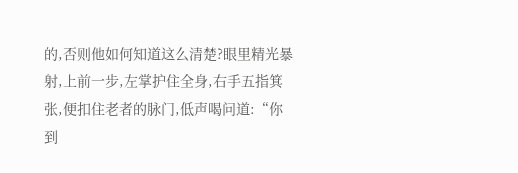的,否则他如何知道这么清楚?眼里精光暴射,上前一步,左掌护住全身,右手五指箕张,便扣住老者的脉门,低声喝问道:“你到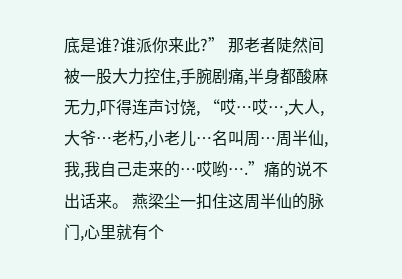底是谁?谁派你来此?” 那老者陡然间被一股大力控住,手腕剧痛,半身都酸麻无力,吓得连声讨饶, “哎…哎…,大人,大爷…老朽,小老儿…名叫周…周半仙,我,我自己走来的…哎哟….”痛的说不出话来。 燕梁尘一扣住这周半仙的脉门,心里就有个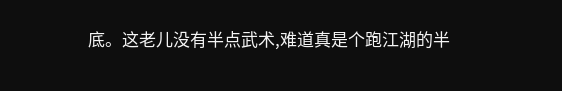底。这老儿没有半点武术,难道真是个跑江湖的半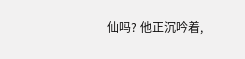仙吗? 他正沉吟着,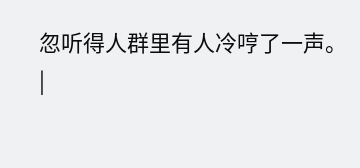忽听得人群里有人冷哼了一声。
|